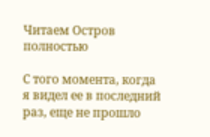Читаем Остров полностью

С того момента, когда я видел ее в последний раз, еще не прошло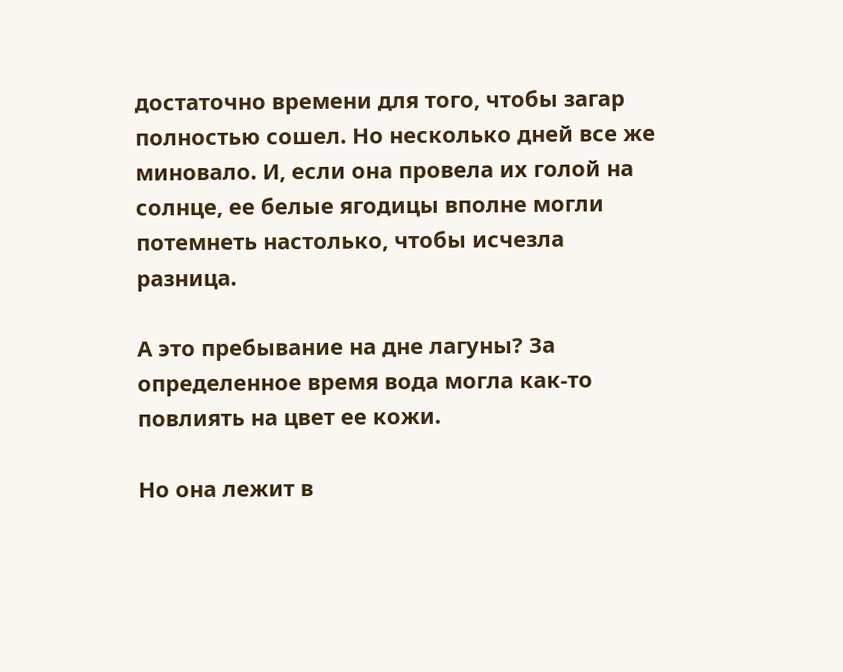достаточно времени для того, чтобы загар полностью сошел. Но несколько дней все же миновало. И, если она провела их голой на солнце, ее белые ягодицы вполне могли потемнеть настолько, чтобы исчезла разница.

А это пребывание на дне лагуны? За определенное время вода могла как-то повлиять на цвет ее кожи.

Но она лежит в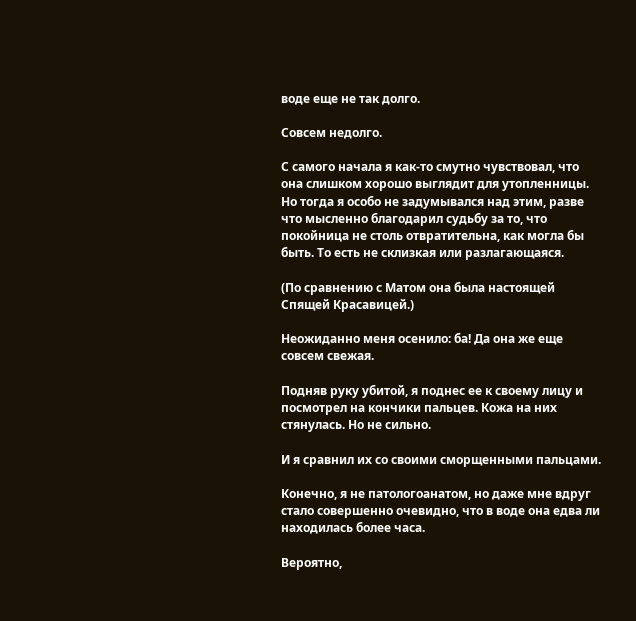воде еще не так долго.

Совсем недолго.

С самого начала я как-то смутно чувствовал, что она слишком хорошо выглядит для утопленницы. Но тогда я особо не задумывался над этим, разве что мысленно благодарил судьбу за то, что покойница не столь отвратительна, как могла бы быть. То есть не склизкая или разлагающаяся.

(По сравнению с Матом она была настоящей Спящей Красавицей.)

Неожиданно меня осенило: ба! Да она же еще совсем свежая.

Подняв руку убитой, я поднес ее к своему лицу и посмотрел на кончики пальцев. Кожа на них стянулась. Но не сильно.

И я сравнил их со своими сморщенными пальцами.

Конечно, я не патологоанатом, но даже мне вдруг стало совершенно очевидно, что в воде она едва ли находилась более часа.

Вероятно,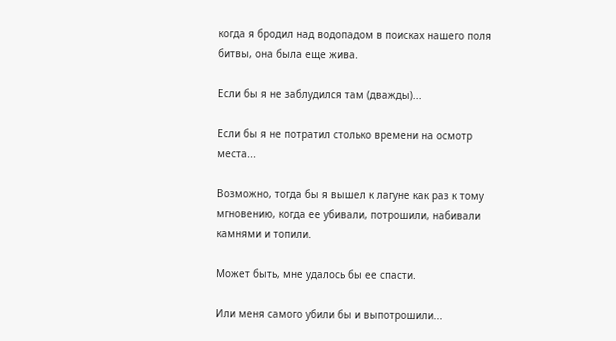когда я бродил над водопадом в поисках нашего поля битвы, она была еще жива.

Если бы я не заблудился там (дважды)...

Если бы я не потратил столько времени на осмотр места...

Возможно, тогда бы я вышел к лагуне как раз к тому мгновению, когда ее убивали, потрошили, набивали камнями и топили.

Может быть, мне удалось бы ее спасти.

Или меня самого убили бы и выпотрошили...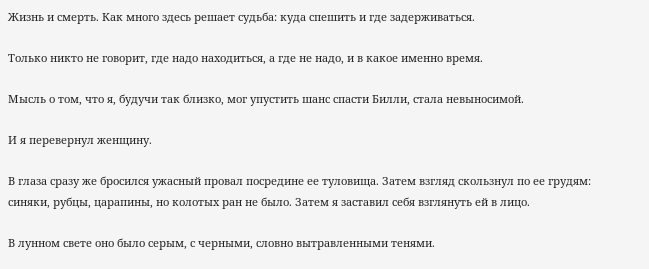Жизнь и смерть. Как много здесь решает судьба: куда спешить и где задерживаться.

Только никто не говорит, где надо находиться, а где не надо, и в какое именно время.

Мысль о том, что я, будучи так близко, мог упустить шанс спасти Билли, стала невыносимой.

И я перевернул женщину.

В глаза сразу же бросился ужасный провал посредине ее туловища. Затем взгляд скользнул по ее грудям: синяки, рубцы, царапины, но колотых ран не было. Затем я заставил себя взглянуть ей в лицо.

В лунном свете оно было серым, с черными, словно вытравленными тенями.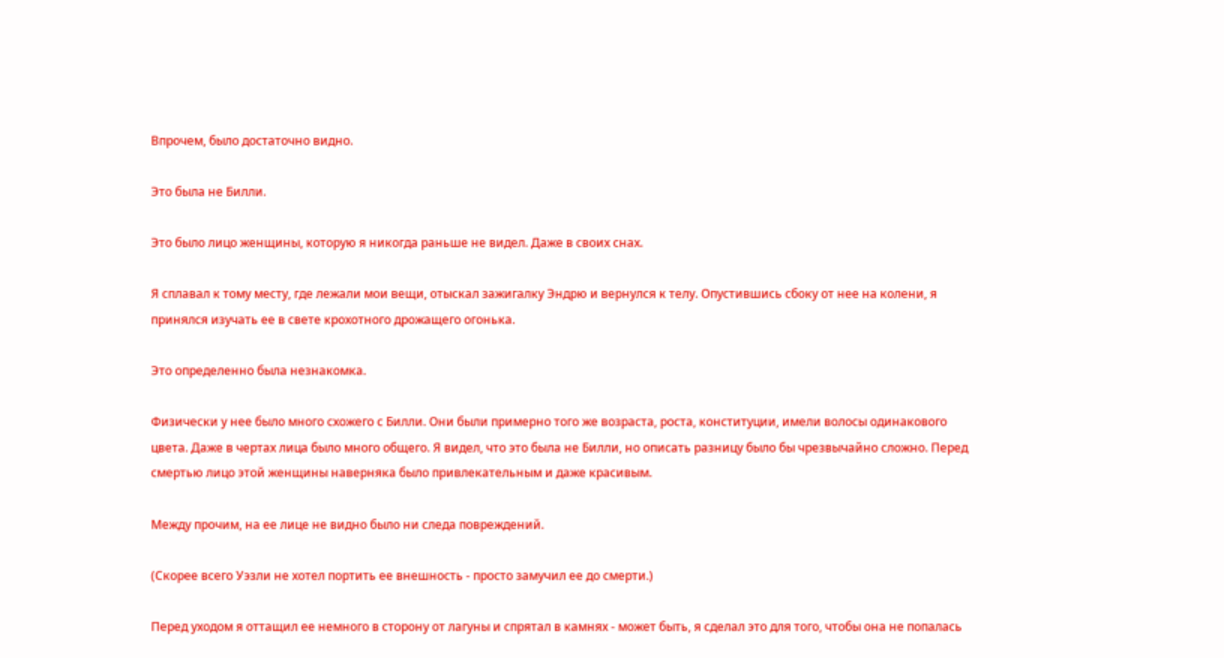Впрочем, было достаточно видно.

Это была не Билли.

Это было лицо женщины, которую я никогда раньше не видел. Даже в своих снах.

Я сплавал к тому месту, где лежали мои вещи, отыскал зажигалку Эндрю и вернулся к телу. Опустившись сбоку от нее на колени, я принялся изучать ее в свете крохотного дрожащего огонька.

Это определенно была незнакомка.

Физически у нее было много схожего с Билли. Они были примерно того же возраста, роста, конституции, имели волосы одинакового цвета. Даже в чертах лица было много общего. Я видел, что это была не Билли, но описать разницу было бы чрезвычайно сложно. Перед смертью лицо этой женщины наверняка было привлекательным и даже красивым.

Между прочим, на ее лице не видно было ни следа повреждений.

(Скорее всего Уэзли не хотел портить ее внешность - просто замучил ее до смерти.)

Перед уходом я оттащил ее немного в сторону от лагуны и спрятал в камнях - может быть, я сделал это для того, чтобы она не попалась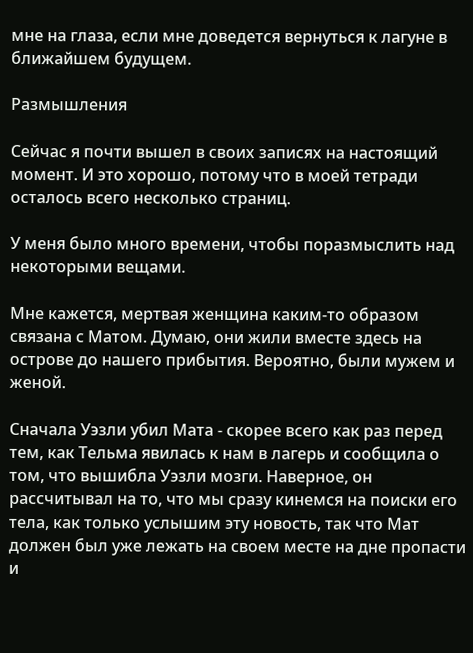мне на глаза, если мне доведется вернуться к лагуне в ближайшем будущем.

Размышления

Сейчас я почти вышел в своих записях на настоящий момент. И это хорошо, потому что в моей тетради осталось всего несколько страниц.

У меня было много времени, чтобы поразмыслить над некоторыми вещами.

Мне кажется, мертвая женщина каким-то образом связана с Матом. Думаю, они жили вместе здесь на острове до нашего прибытия. Вероятно, были мужем и женой.

Сначала Уэзли убил Мата - скорее всего как раз перед тем, как Тельма явилась к нам в лагерь и сообщила о том, что вышибла Уэзли мозги. Наверное, он рассчитывал на то, что мы сразу кинемся на поиски его тела, как только услышим эту новость, так что Мат должен был уже лежать на своем месте на дне пропасти и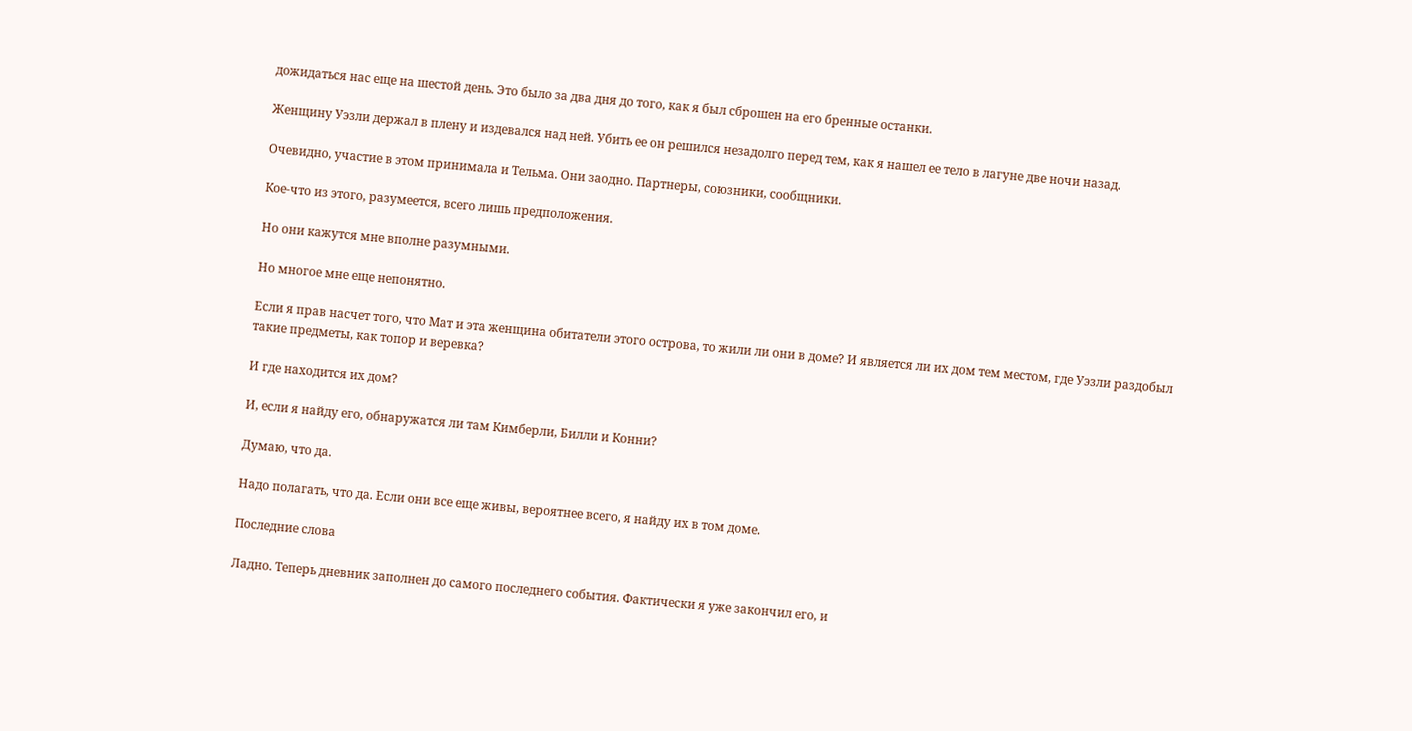дожидаться нас еще на шестой день. Это было за два дня до того, как я был сброшен на его бренные останки.

Женщину Уэзли держал в плену и издевался над ней. Убить ее он решился незадолго перед тем, как я нашел ее тело в лагуне две ночи назад.

Очевидно, участие в этом принимала и Тельма. Они заодно. Партнеры, союзники, сообщники.

Кое-что из этого, разумеется, всего лишь предположения.

Но они кажутся мне вполне разумными.

Но многое мне еще непонятно.

Если я прав насчет того, что Мат и эта женщина обитатели этого острова, то жили ли они в доме? И является ли их дом тем местом, где Уэзли раздобыл такие предметы, как топор и веревка?

И где находится их дом?

И, если я найду его, обнаружатся ли там Кимберли, Билли и Конни?

Думаю, что да.

Надо полагать, что да. Если они все еще живы, вероятнее всего, я найду их в том доме.

Последние слова

Ладно. Теперь дневник заполнен до самого последнего события. Фактически я уже закончил его, и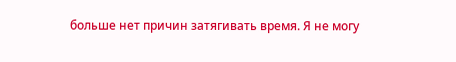больше нет причин затягивать время. Я не могу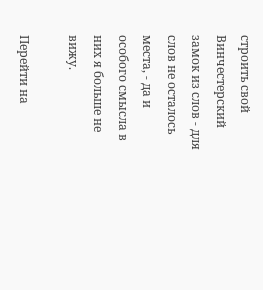строить свой Винчестерский замок из слов - для слов не осталось места, - да и особого смысла в них я больше не вижу.

Перейти на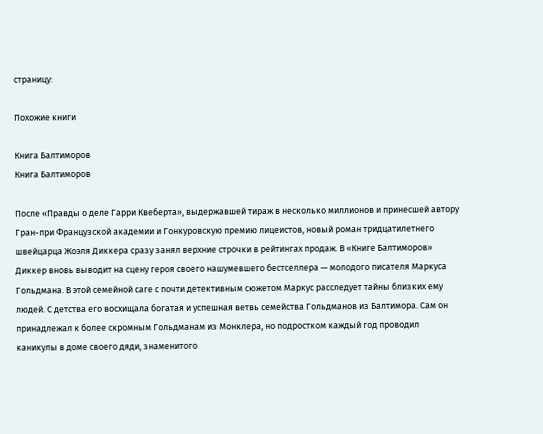страницу:

Похожие книги

Книга Балтиморов
Книга Балтиморов

После «Правды о деле Гарри Квеберта», выдержавшей тираж в несколько миллионов и принесшей автору Гран-при Французской академии и Гонкуровскую премию лицеистов, новый роман тридцатилетнего швейцарца Жоэля Диккера сразу занял верхние строчки в рейтингах продаж. В «Книге Балтиморов» Диккер вновь выводит на сцену героя своего нашумевшего бестселлера — молодого писателя Маркуса Гольдмана. В этой семейной саге с почти детективным сюжетом Маркус расследует тайны близких ему людей. С детства его восхищала богатая и успешная ветвь семейства Гольдманов из Балтимора. Сам он принадлежал к более скромным Гольдманам из Монклера, но подростком каждый год проводил каникулы в доме своего дяди, знаменитого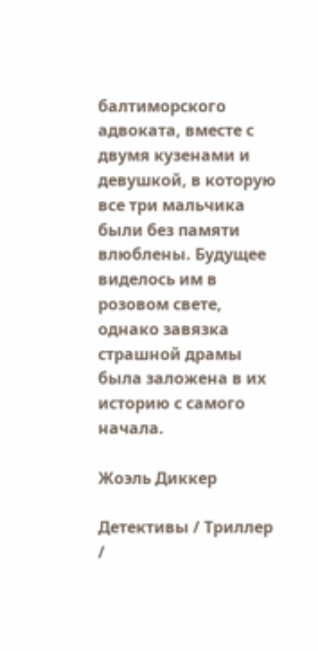балтиморского адвоката, вместе с двумя кузенами и девушкой, в которую все три мальчика были без памяти влюблены. Будущее виделось им в розовом свете, однако завязка страшной драмы была заложена в их историю с самого начала.

Жоэль Диккер

Детективы / Триллер /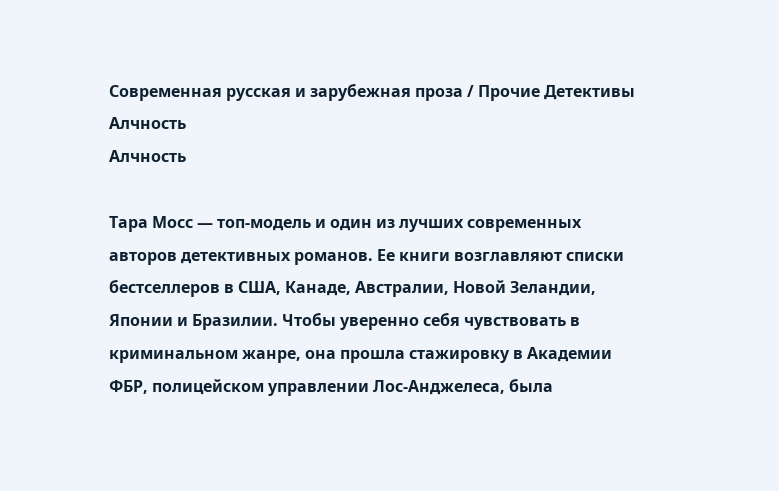Современная русская и зарубежная проза / Прочие Детективы
Алчность
Алчность

Тара Мосс — топ-модель и один из лучших современных авторов детективных романов. Ее книги возглавляют списки бестселлеров в США, Канаде, Австралии, Новой Зеландии, Японии и Бразилии. Чтобы уверенно себя чувствовать в криминальном жанре, она прошла стажировку в Академии ФБР, полицейском управлении Лос-Анджелеса, была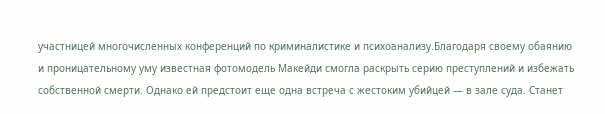участницей многочисленных конференций по криминалистике и психоанализу.Благодаря своему обаянию и проницательному уму известная фотомодель Макейди смогла раскрыть серию преступлений и избежать собственной смерти. Однако ей предстоит еще одна встреча с жестоким убийцей — в зале суда. Станет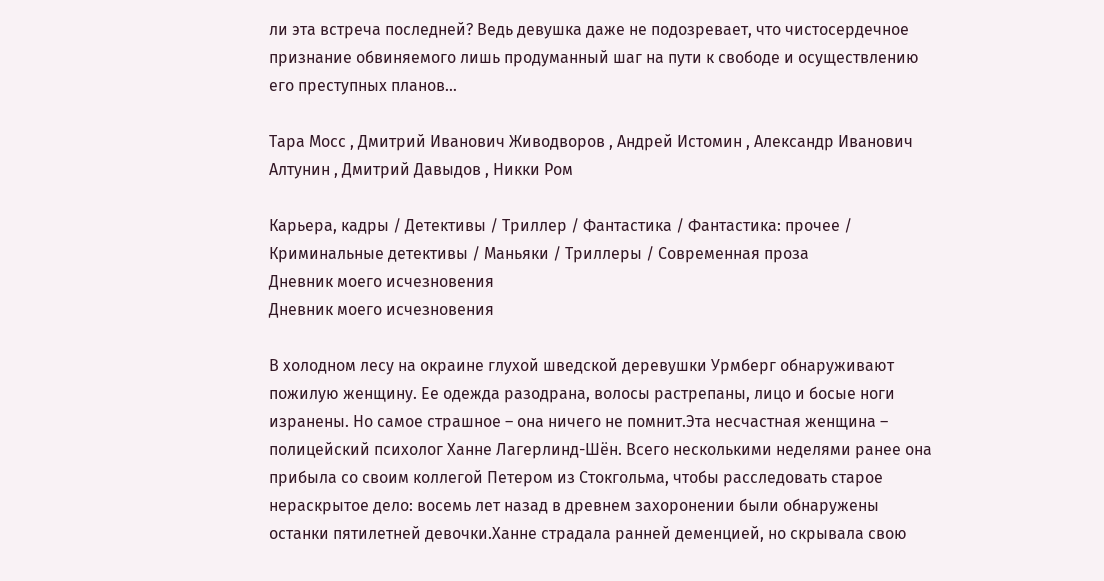ли эта встреча последней? Ведь девушка даже не подозревает, что чистосердечное признание обвиняемого лишь продуманный шаг на пути к свободе и осуществлению его преступных планов…

Тара Мосс , Дмитрий Иванович Живодворов , Андрей Истомин , Александр Иванович Алтунин , Дмитрий Давыдов , Никки Ром

Карьера, кадры / Детективы / Триллер / Фантастика / Фантастика: прочее / Криминальные детективы / Маньяки / Триллеры / Современная проза
Дневник моего исчезновения
Дневник моего исчезновения

В холодном лесу на окраине глухой шведской деревушки Урмберг обнаруживают пожилую женщину. Ее одежда разодрана, волосы растрепаны, лицо и босые ноги изранены. Но самое страшное – она ничего не помнит.Эта несчастная женщина – полицейский психолог Ханне Лагерлинд-Шён. Всего несколькими неделями ранее она прибыла со своим коллегой Петером из Стокгольма, чтобы расследовать старое нераскрытое дело: восемь лет назад в древнем захоронении были обнаружены останки пятилетней девочки.Ханне страдала ранней деменцией, но скрывала свою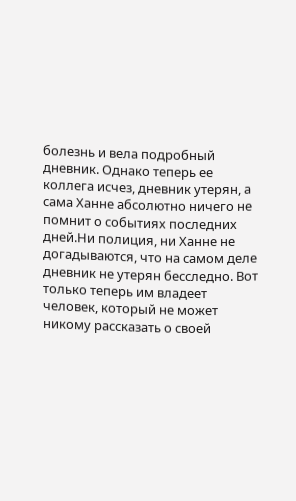болезнь и вела подробный дневник. Однако теперь ее коллега исчез, дневник утерян, а сама Ханне абсолютно ничего не помнит о событиях последних дней.Ни полиция, ни Ханне не догадываются, что на самом деле дневник не утерян бесследно. Вот только теперь им владеет человек, который не может никому рассказать о своей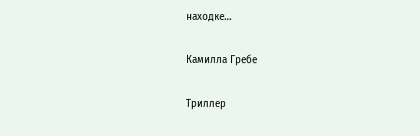находке…

Камилла Гребе

Триллер